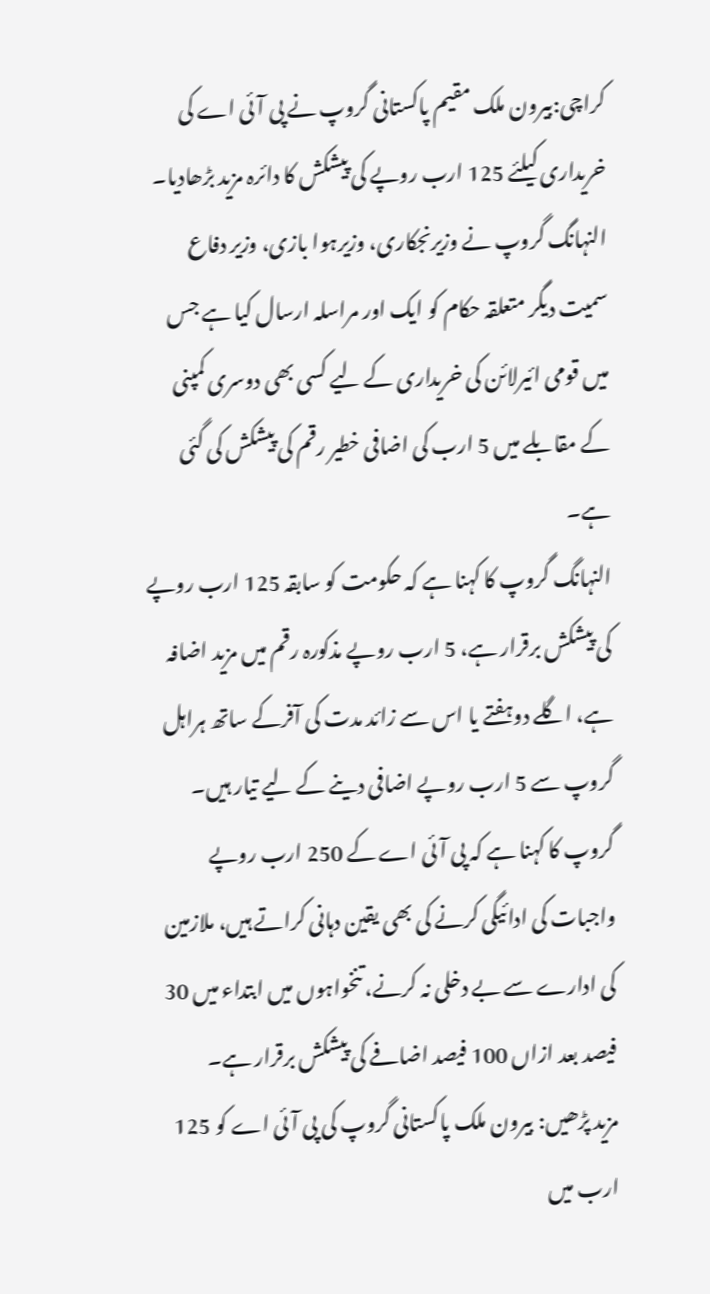کراچی:بیرون ملک مقیم پاکستانی گروپ نے پی آئی اے کی خریداری کیلئے 125 ارب روپے کی پیشکش کا دائرہ مزید بڑھادیا۔
النہانگ گروپ نے وزیرنجکاری، وزیرہوا بازی، وزیر دفاع سمیت دیگر متعلقہ حکام کو ایک اور مراسلہ ارسال کیا ہے جس میں قومی ائیرلائن کی خریداری کے لیے کسی بھی دوسری کمپنی کے مقابلے میں 5 ارب کی اضافی خطیر رقم کی پیشکش کی گئی ہے۔
النہانگ گروپ کا کہنا ہے کہ حکومت کو سابقہ 125 ارب روپے کی پیشکش برقرار ہے، 5 ارب روپے مذکورہ رقم میں مزید اضافہ ہے، اگلے دوہفتے یا اس سے زائد مدت کی آفرکے ساتھ ہراہل گروپ سے 5 ارب روپے اضافی دینے کے لیے تیار ہیں۔
گروپ کا کہنا ہے کہ پی آئی اے کے 250 ارب روپے واجبات کی ادائیگی کرنے کی بھی یقین دہانی کراتے ہیں، ملازمین کی ادارے سے بے دخلی نہ کرنے، تنخواہوں میں ابتداء میں 30 فیصد بعد ازاں 100 فیصد اضافے کی پیشکش برقرار ہے۔
مزید پڑھیں: بیرون ملک پاکستانی گروپ کی پی آئی اے کو 125 ارب میں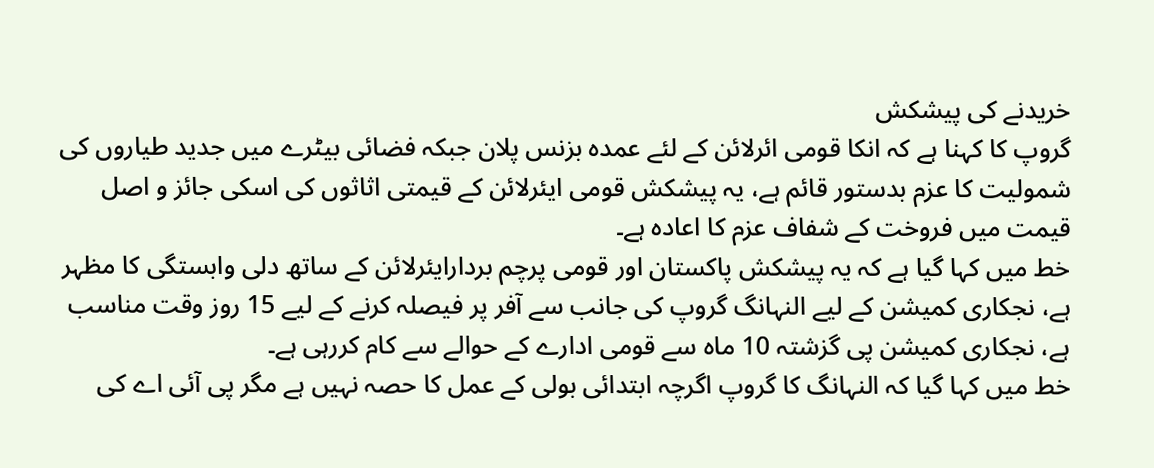خریدنے کی پیشکش
گروپ کا کہنا ہے کہ انکا قومی ائرلائن کے لئے عمدہ بزنس پلان جبکہ فضائی بیٹرے میں جدید طیاروں کی شمولیت کا عزم بدستور قائم ہے، یہ پیشکش قومی ایئرلائن کے قیمتی اثاثوں کی اسکی جائز و اصل قیمت میں فروخت کے شفاف عزم کا اعادہ ہے۔
خط میں کہا گیا ہے کہ یہ پیشکش پاکستان اور قومی پرچم بردارایئرلائن کے ساتھ دلی وابستگی کا مظہر ہے، نجکاری کمیشن کے لیے النہانگ گروپ کی جانب سے آفر پر فیصلہ کرنے کے لیے 15 روز وقت مناسب ہے، نجکاری کمیشن پی گزشتہ 10 ماہ سے قومی ادارے کے حوالے سے کام کررہی ہے۔
خط میں کہا گیا کہ النہانگ کا گروپ اگرچہ ابتدائی بولی کے عمل کا حصہ نہیں ہے مگر پی آئی اے کی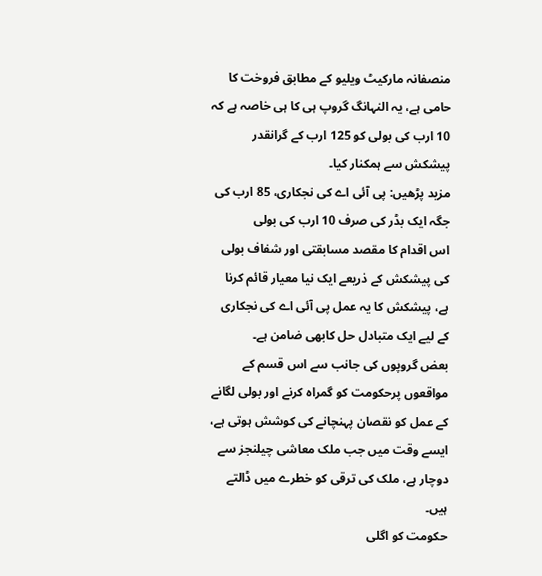منصفانہ مارکیٹ ویلیو کے مطابق فروخت کا حامی ہے، یہ النہانگ گروپ ہی کا ہی خاصہ ہے کہ 10 ارب کی بولی کو 125 ارب کے گرانقدر پیشکش سے ہمکنار کیا۔
مزید پڑھیں: پی آئی اے کی نجکاری، 85 ارب کی جگہ ایک بڈر کی صرف 10 ارب کی بولی
اس اقدام کا مقصد مسابقتی اور شفاف بولی کی پیشکش کے ذریعے ایک نیا معیار قائم کرنا ہے، پیشکش کا یہ عمل پی آئی اے کی نجکاری کے لیے ایک متبادل حل کابھی ضامن ہے۔
بعض گروپوں کی جانب سے اس قسم کے مواقعوں پرحکومت کو گمراہ کرنے اور بولی لگانے کے عمل کو نقصان پہنچانے کی کوشش ہوتی ہے، ایسے وقت میں جب ملک معاشی چیلنجز سے دوچار ہے، ملک کی ترقی کو خطرے میں ڈالتے ہیں۔
حکومت کو اگلی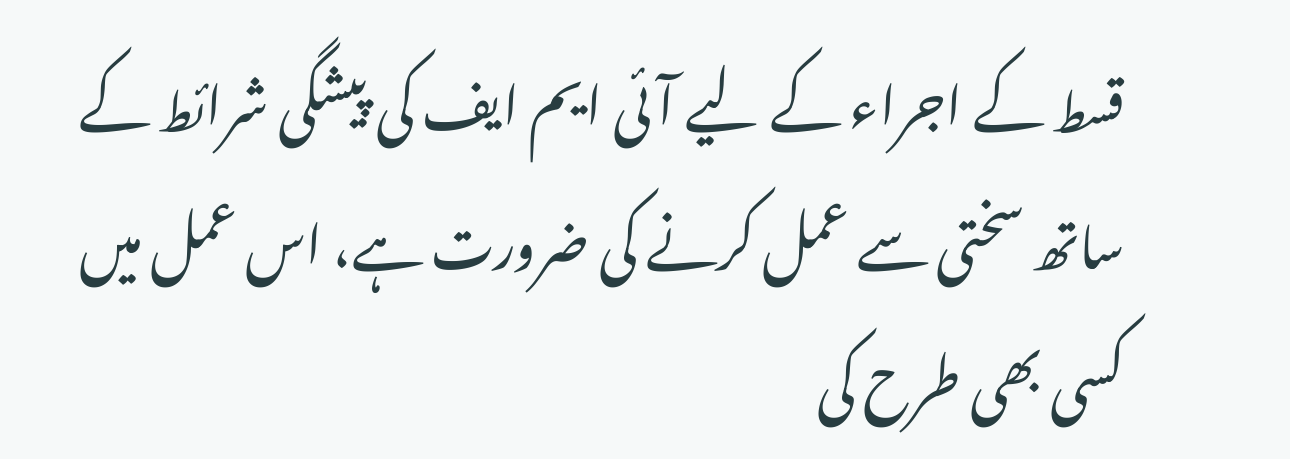قسط کے اجراء کے لیے آئی ایم ایف کی پیشگی شرائط کے ساتھ سختی سے عمل کرنے کی ضرورت ہے، اس عمل میں کسی بھی طرح کی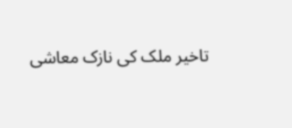تاخیر ملک کی نازک معاشی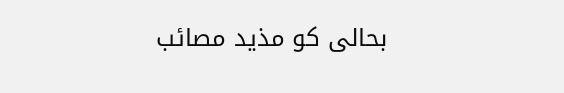بحالی کو مذید مصائب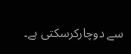سے دوچارکرسکتی ہے۔